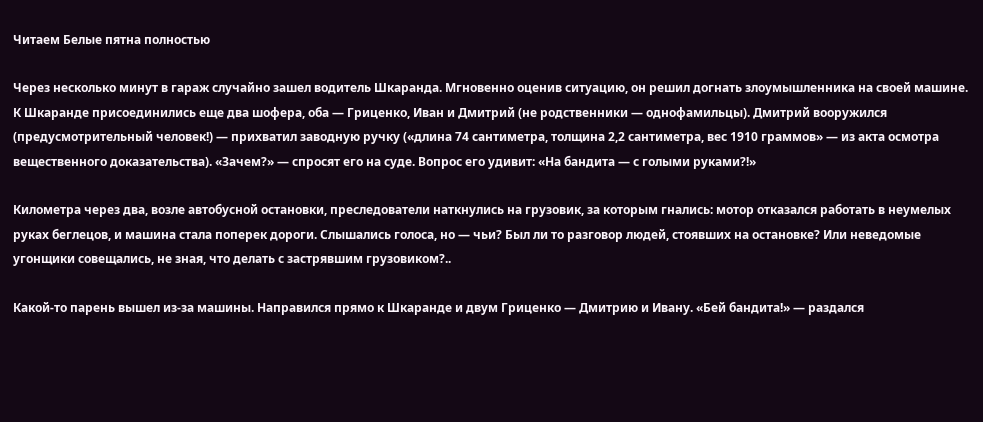Читаем Белые пятна полностью

Через несколько минут в гараж случайно зашел водитель Шкаранда. Мгновенно оценив ситуацию, он решил догнать злоумышленника на своей машине. К Шкаранде присоединились еще два шофера, оба — Гриценко, Иван и Дмитрий (не родственники — однофамильцы). Дмитрий вооружился (предусмотрительный человек!) — прихватил заводную ручку («длина 74 сантиметра, толщина 2,2 сантиметра, вес 1910 граммов» — из акта осмотра вещественного доказательства). «Зачем?» — спросят его на суде. Вопрос его удивит: «На бандита — с голыми руками?!»

Километра через два, возле автобусной остановки, преследователи наткнулись на грузовик, за которым гнались: мотор отказался работать в неумелых руках беглецов, и машина стала поперек дороги. Слышались голоса, но — чьи? Был ли то разговор людей, стоявших на остановке? Или неведомые угонщики совещались, не зная, что делать с застрявшим грузовиком?..

Какой-то парень вышел из-за машины. Направился прямо к Шкаранде и двум Гриценко — Дмитрию и Ивану. «Бей бандита!» — раздался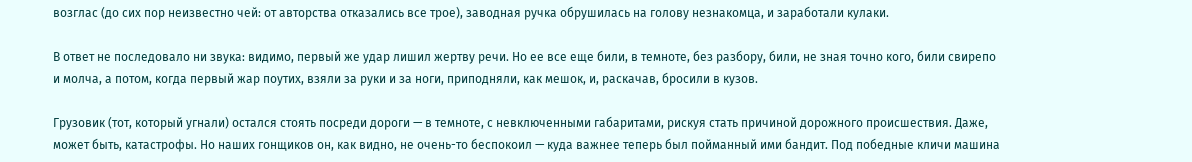возглас (до сих пор неизвестно чей: от авторства отказались все трое), заводная ручка обрушилась на голову незнакомца, и заработали кулаки.

В ответ не последовало ни звука: видимо, первый же удар лишил жертву речи. Но ее все еще били, в темноте, без разбору, били, не зная точно кого, били свирепо и молча, а потом, когда первый жар поутих, взяли за руки и за ноги, приподняли, как мешок, и, раскачав, бросили в кузов.

Грузовик (тот, который угнали) остался стоять посреди дороги — в темноте, с невключенными габаритами, рискуя стать причиной дорожного происшествия. Даже, может быть, катастрофы. Но наших гонщиков он, как видно, не очень-то беспокоил — куда важнее теперь был пойманный ими бандит. Под победные кличи машина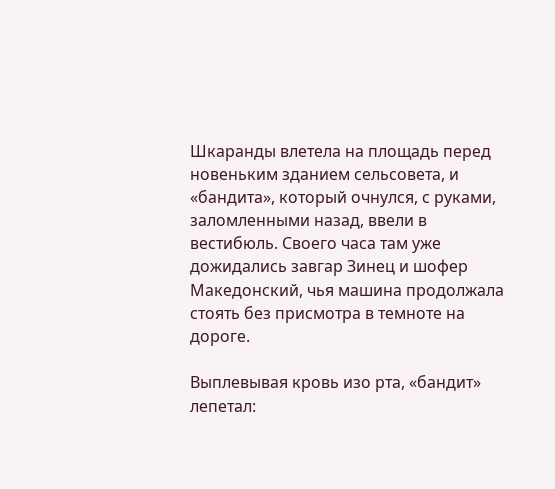Шкаранды влетела на площадь перед новеньким зданием сельсовета, и «бандита», который очнулся, с руками, заломленными назад, ввели в вестибюль. Своего часа там уже дожидались завгар Зинец и шофер Македонский, чья машина продолжала стоять без присмотра в темноте на дороге.

Выплевывая кровь изо рта, «бандит» лепетал: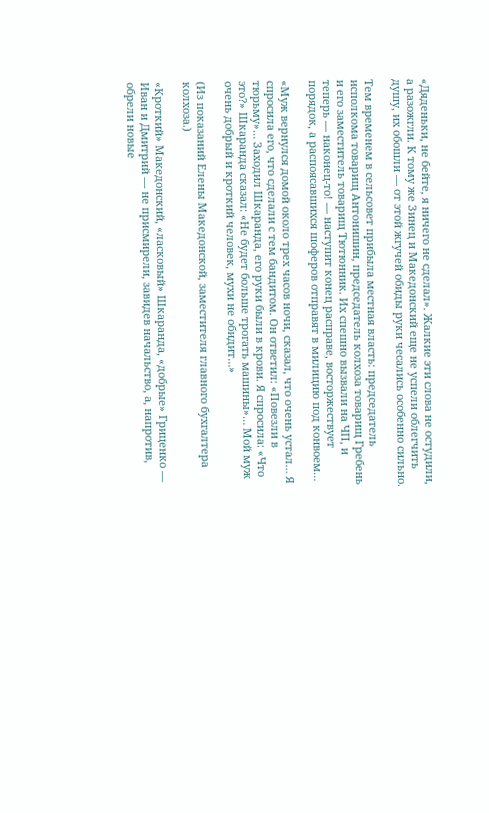«Дяденьки, не бейте, я ничего не сделал». Жалкие эти слова не остудили, а разожгли. К тому же Зинец и Македонский еще не успели облегчить душу, их обошли — от этой жгучей обиды руки чесались особенно сильно.

Тем временем в сельсовет прибыла местная власть: председатель исполкома товарищ Антонишин, председатель колхоза товарищ Гребень и его заместитель товарищ Тютюнник. Их спешно вызвали на ЧП, и теперь — наконец-то! — наступит конец расправе, восторжествует порядок, а распоясавшихся шоферов отправят в милицию под конвоем…

«Муж вернулся домой около трех часов ночи, сказал, что очень устал… Я спросила его, что сделали с тем бандитом. Он ответил: «Повезли в тюрьму»… Заходил Шкаранда, его руки были в крови. Я спросила: «Что это?» Шкаранда сказал: «Не будет больше трогать машины»… Мой муж очень добрый и кроткий человек, мухи не обидит…»

(Из показаний Елены Македонской, заместителя главного бухгалтера колхоза.)

«Кроткий» Македонский, «ласковый» Шкаранда, «добрые» Гриценко — Иван и Дмитрий — не присмирели, завидев начальство, а, напротив, обрели новые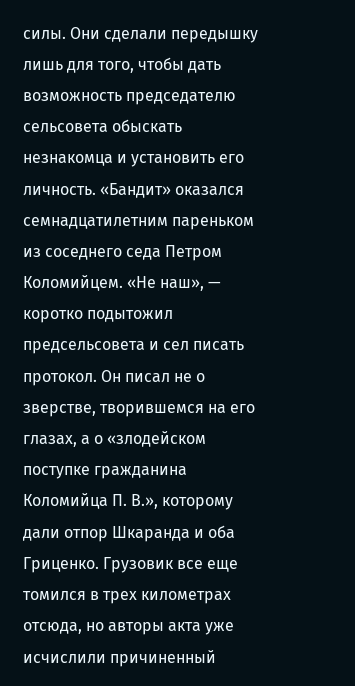силы. Они сделали передышку лишь для того, чтобы дать возможность председателю сельсовета обыскать незнакомца и установить его личность. «Бандит» оказался семнадцатилетним пареньком из соседнего седа Петром Коломийцем. «Не наш», — коротко подытожил предсельсовета и сел писать протокол. Он писал не о зверстве, творившемся на его глазах, а о «злодейском поступке гражданина Коломийца П. В.», которому дали отпор Шкаранда и оба Гриценко. Грузовик все еще томился в трех километрах отсюда, но авторы акта уже исчислили причиненный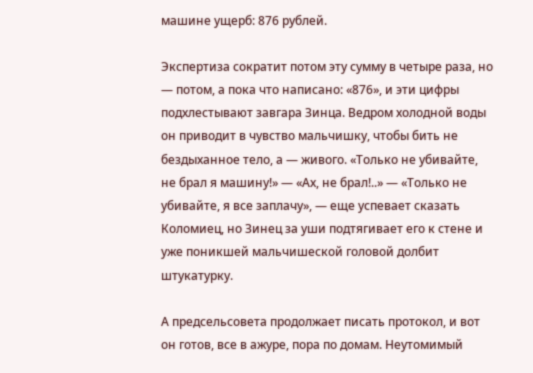машине ущерб: 876 рублей.

Экспертиза сократит потом эту сумму в четыре раза, но — потом, а пока что написано: «876», и эти цифры подхлестывают завгара Зинца. Ведром холодной воды он приводит в чувство мальчишку, чтобы бить не бездыханное тело, а — живого. «Только не убивайте, не брал я машину!» — «Ах, не брал!..» — «Только не убивайте, я все заплачу», — еще успевает сказать Коломиец, но Зинец за уши подтягивает его к стене и уже поникшей мальчишеской головой долбит штукатурку.

А предсельсовета продолжает писать протокол, и вот он готов, все в ажуре, пора по домам. Неутомимый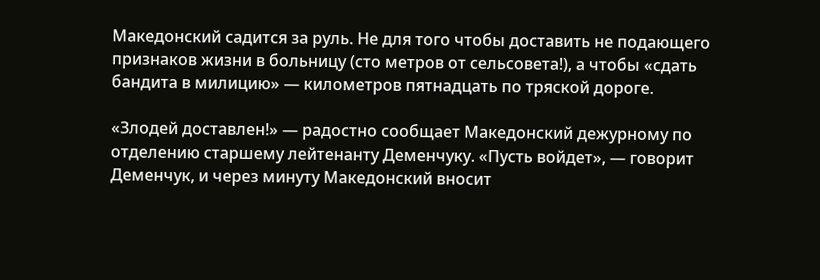Македонский садится за руль. Не для того чтобы доставить не подающего признаков жизни в больницу (сто метров от сельсовета!), а чтобы «сдать бандита в милицию» — километров пятнадцать по тряской дороге.

«Злодей доставлен!» — радостно сообщает Македонский дежурному по отделению старшему лейтенанту Деменчуку. «Пусть войдет», — говорит Деменчук, и через минуту Македонский вносит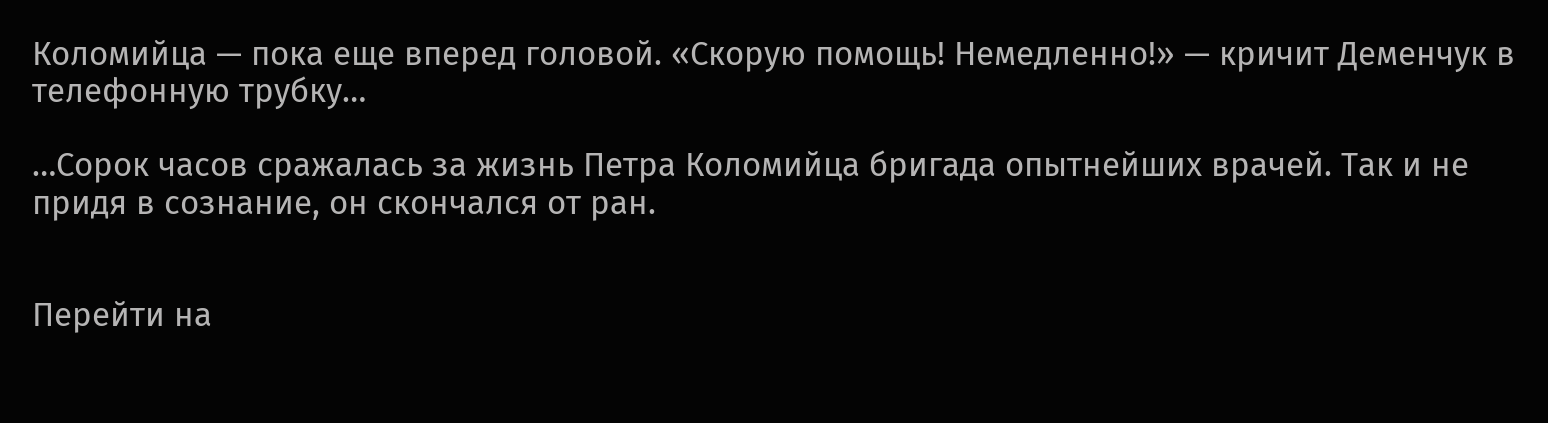Коломийца — пока еще вперед головой. «Скорую помощь! Немедленно!» — кричит Деменчук в телефонную трубку…

…Сорок часов сражалась за жизнь Петра Коломийца бригада опытнейших врачей. Так и не придя в сознание, он скончался от ран.


Перейти на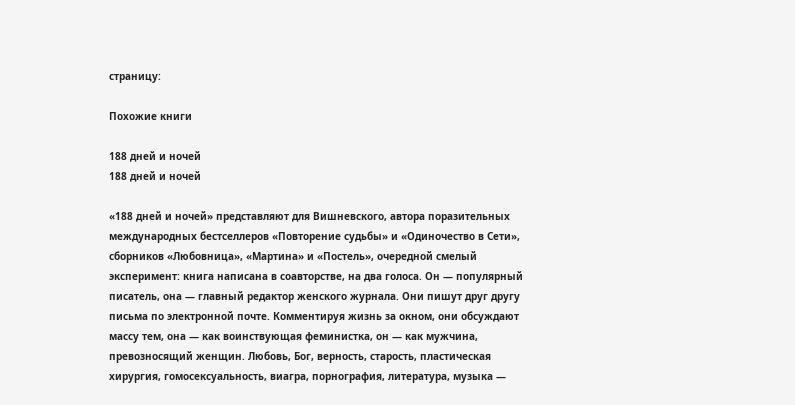страницу:

Похожие книги

188 дней и ночей
188 дней и ночей

«188 дней и ночей» представляют для Вишневского, автора поразительных международных бестселлеров «Повторение судьбы» и «Одиночество в Сети», сборников «Любовница», «Мартина» и «Постель», очередной смелый эксперимент: книга написана в соавторстве, на два голоса. Он — популярный писатель, она — главный редактор женского журнала. Они пишут друг другу письма по электронной почте. Комментируя жизнь за окном, они обсуждают массу тем, она — как воинствующая феминистка, он — как мужчина, превозносящий женщин. Любовь, Бог, верность, старость, пластическая хирургия, гомосексуальность, виагра, порнография, литература, музыка —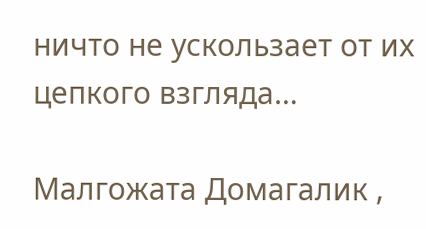ничто не ускользает от их цепкого взгляда…

Малгожата Домагалик ,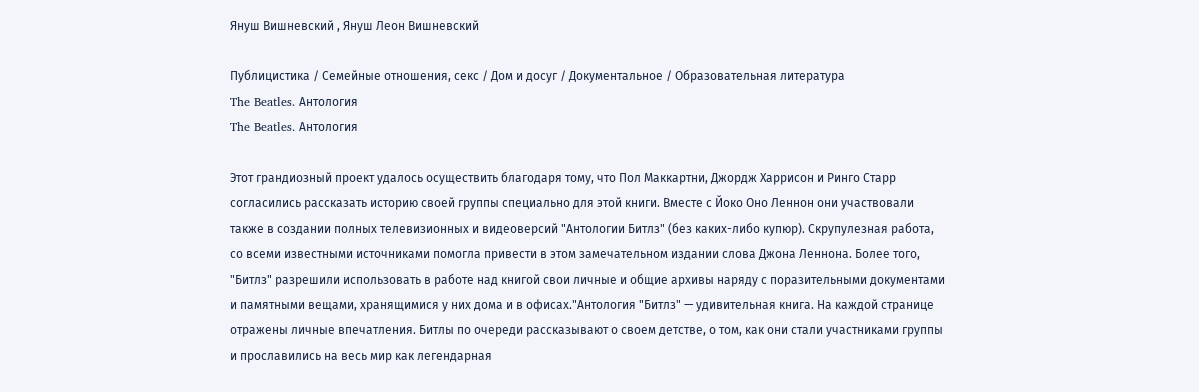Януш Вишневский , Януш Леон Вишневский

Публицистика / Семейные отношения, секс / Дом и досуг / Документальное / Образовательная литература
The Beatles. Антология
The Beatles. Антология

Этот грандиозный проект удалось осуществить благодаря тому, что Пол Маккартни, Джордж Харрисон и Ринго Старр согласились рассказать историю своей группы специально для этой книги. Вместе с Йоко Оно Леннон они участвовали также в создании полных телевизионных и видеоверсий "Антологии Битлз" (без каких-либо купюр). Скрупулезная работа, со всеми известными источниками помогла привести в этом замечательном издании слова Джона Леннона. Более того, "Битлз" разрешили использовать в работе над книгой свои личные и общие архивы наряду с поразительными документами и памятными вещами, хранящимися у них дома и в офисах."Антология "Битлз" — удивительная книга. На каждой странице отражены личные впечатления. Битлы по очереди рассказывают о своем детстве, о том, как они стали участниками группы и прославились на весь мир как легендарная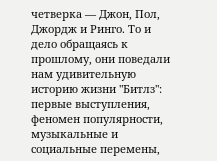четверка — Джон, Пол, Джордж и Ринго. То и дело обращаясь к прошлому, они поведали нам удивительную историю жизни "Битлз": первые выступления, феномен популярности, музыкальные и социальные перемены,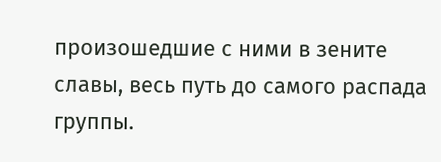произошедшие с ними в зените славы, весь путь до самого распада группы.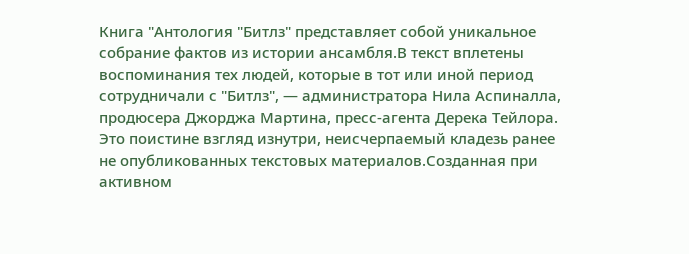Книга "Антология "Битлз" представляет собой уникальное собрание фактов из истории ансамбля.В текст вплетены воспоминания тех людей, которые в тот или иной период сотрудничали с "Битлз", — администратора Нила Аспиналла, продюсера Джорджа Мартина, пресс-агента Дерека Тейлора. Это поистине взгляд изнутри, неисчерпаемый кладезь ранее не опубликованных текстовых материалов.Созданная при активном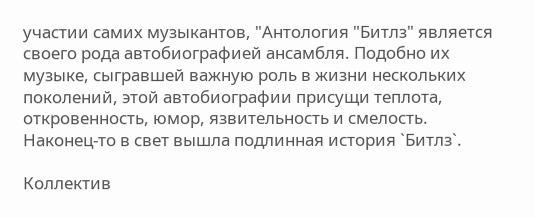участии самих музыкантов, "Антология "Битлз" является своего рода автобиографией ансамбля. Подобно их музыке, сыгравшей важную роль в жизни нескольких поколений, этой автобиографии присущи теплота, откровенность, юмор, язвительность и смелость. Наконец-то в свет вышла подлинная история `Битлз`.

Коллектив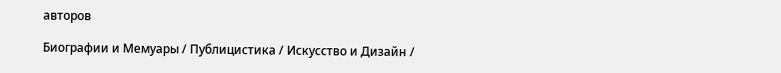авторов

Биографии и Мемуары / Публицистика / Искусство и Дизайн /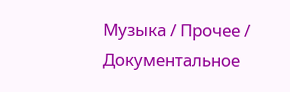Музыка / Прочее / Документальное